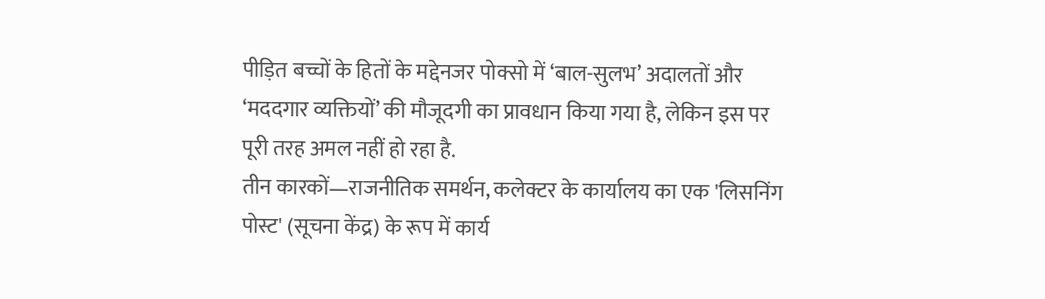पीड़ित बच्चों के हितों के मद्देनजर पोक्सो में ‘बाल-सुलभ’ अदालतों और ‘मददगार व्यक्तियों’ की मौजूदगी का प्रावधान किया गया है, लेकिन इस पर पूरी तरह अमल नहीं हो रहा है.
तीन कारकों—राजनीतिक समर्थन, कलेक्टर के कार्यालय का एक 'लिसनिंग पोस्ट' (सूचना केंद्र) के रूप में कार्य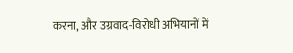करना, और उग्रवाद-विरोधी अभियानों में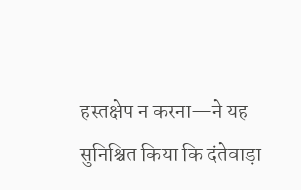हस्तक्षेप न करना—ने यह सुनिश्चित किया कि दंतेवाड़ा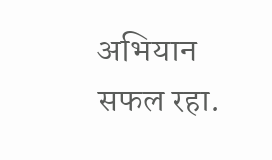अभियान सफल रहा.